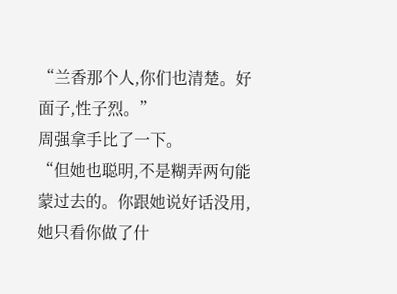“兰香那个人,你们也清楚。好面子,性子烈。”
周强拿手比了一下。
“但她也聪明,不是糊弄两句能蒙过去的。你跟她说好话没用,她只看你做了什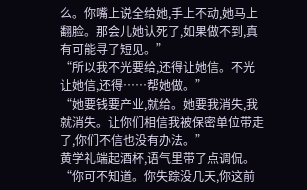么。你嘴上说全给她,手上不动,她马上翻脸。那会儿她认死了,如果做不到,真有可能寻了短见。”
“所以我不光要给,还得让她信。不光让她信,还得……帮她做。”
“她要钱要产业,就给。她要我消失,我就消失。让你们相信我被保密单位带走了,你们不信也没有办法。”
黄学礼端起酒杯,语气里带了点调侃。
“你可不知道。你失踪没几天,你这前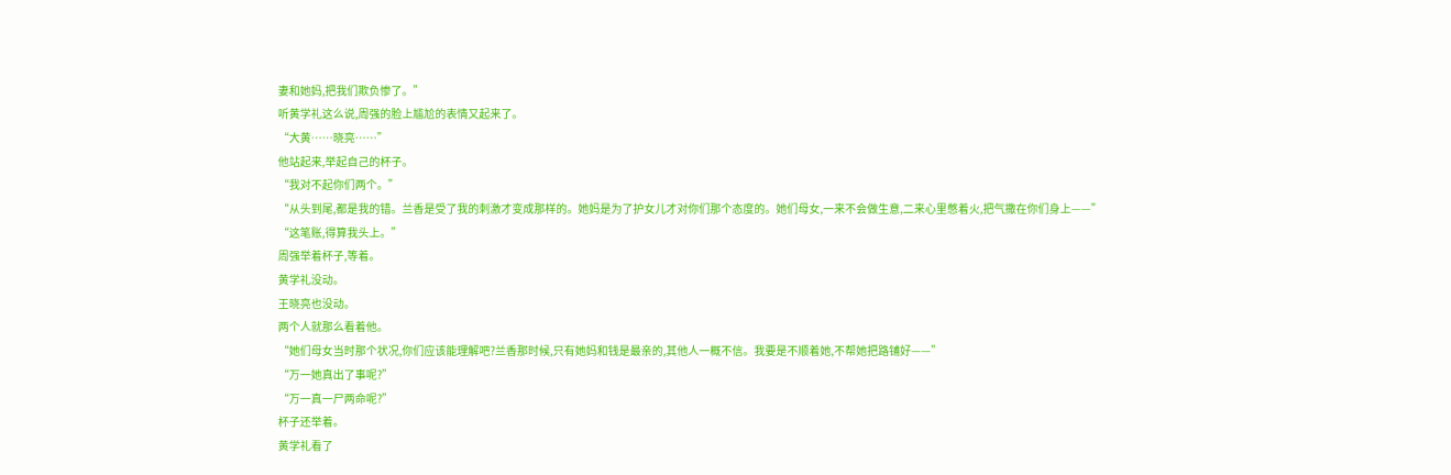妻和她妈,把我们欺负惨了。”
听黄学礼这么说,周强的脸上尴尬的表情又起来了。
“大黄……晓亮……”
他站起来,举起自己的杯子。
“我对不起你们两个。”
“从头到尾,都是我的错。兰香是受了我的刺激才变成那样的。她妈是为了护女儿才对你们那个态度的。她们母女,一来不会做生意,二来心里憋着火,把气撒在你们身上——”
“这笔账,得算我头上。”
周强举着杯子,等着。
黄学礼没动。
王晓亮也没动。
两个人就那么看着他。
“她们母女当时那个状况,你们应该能理解吧?兰香那时候,只有她妈和钱是最亲的,其他人一概不信。我要是不顺着她,不帮她把路铺好——”
“万一她真出了事呢?”
“万一真一尸两命呢?”
杯子还举着。
黄学礼看了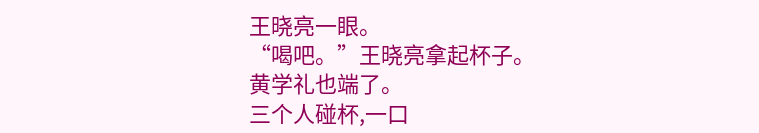王晓亮一眼。
“喝吧。”王晓亮拿起杯子。
黄学礼也端了。
三个人碰杯,一口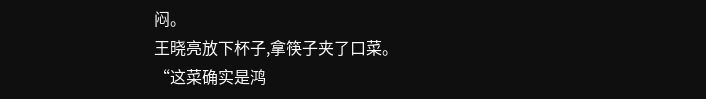闷。
王晓亮放下杯子,拿筷子夹了口菜。
“这菜确实是鸿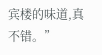宾楼的味道,真不错。”